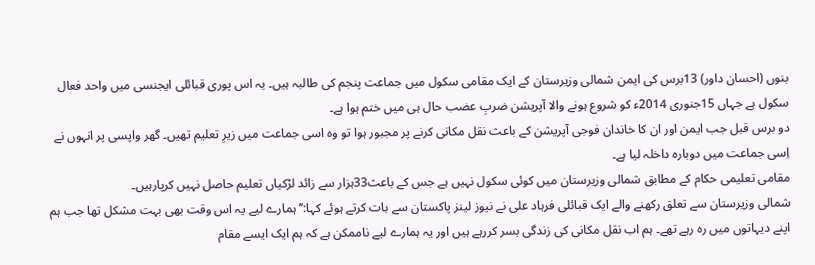بنوں (احسان داور) 13برس کی ایمن شمالی وزیرستان کے ایک مقامی سکول میں جماعت پنجم کی طالبہ ہیں۔ یہ اس پوری قبائلی ایجنسی میں واحد فعال سکول ہے جہاں 15جنوری 2014ء کو شروع ہونے والا آپریشن ضربِ عضب حال ہی میں ختم ہوا ہے۔
دو برس قبل جب ایمن اور ان کا خاندان فوجی آپریشن کے باعث نقل مکانی کرنے پر مجبور ہوا تو وہ اسی جماعت میں زیرِ تعلیم تھیں۔ گھر واپسی پر انہوں نے اِسی جماعت میں دوبارہ داخلہ لیا ہے۔
مقامی تعلیمی حکام کے مطابق شمالی وزیرستان میں کوئی سکول نہیں ہے جس کے باعث33ہزار سے زائد لڑکیاں تعلیم حاصل نہیں کرپارہیں۔
شمالی وزیرستان سے تعلق رکھنے والے ایک قبائلی فرہاد علی نے نیوز لینز پاکستان سے بات کرتے ہوئے کہا:’’ ہمارے لیے یہ اس وقت بھی بہت مشکل تھا جب ہم اپنے دیہاتوں میں رہ رہے تھے۔ ہم اب نقل مکانی کی زندگی بسر کررہے ہیں اور یہ ہمارے لیے ناممکن ہے کہ ہم ایک ایسے مقام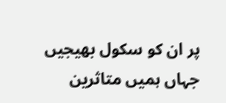پر ان کو سکول بھیجیں جہاں ہمیں متاثرین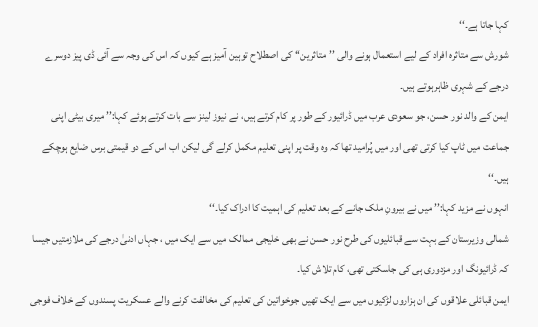کہا جاتا ہے۔‘‘
شورش سے متاثرہ افراد کے لیے استعمال ہونے والی ’’متاثرین‘‘ کی اصطلاح توہین آمیز ہے کیوں کہ اس کی وجہ سے آئی ڈی پیز دوسرے درجے کے شہری ظاہرہوتے ہیں۔
ایمن کے والد نور حسن، جو سعودی عرب میں ڈرائیور کے طور پر کام کرتے ہیں، نے نیوز لینز سے بات کرتے ہوئے کہا:’’ میری بیٹی اپنی جماعت میں ٹاپ کیا کرتی تھی اور میں پُرامید تھا کہ وہ وقت پر اپنی تعلیم مکمل کرلے گی لیکن اب اس کے دو قیمتی برس ضایع ہوچکے ہیں۔‘‘
انہوں نے مزید کہا:’’ میں نے بیرونِ ملک جانے کے بعد تعلیم کی اہمیت کا ادراک کیا۔‘‘
شمالی وزیرستان کے بہت سے قبائلیوں کی طرح نور حسن نے بھی خلیجی ممالک میں سے ایک میں ، جہاں ادنیٰ درجے کی ملازمتیں جیسا کہ ڈرائیونگ اور مزدوری ہی کی جاسکتی تھی، کام تلاش کیا۔
ایمن قبائلی علاقوں کی ان ہزاروں لڑکیوں میں سے ایک تھیں جوخواتین کی تعلیم کی مخالفت کرنے والے عسکریت پسندوں کے خلاف فوجی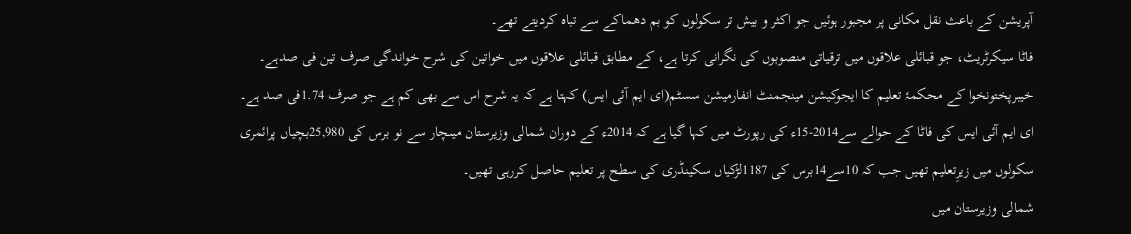آپریشن کے باعث نقل مکانی پر مجبور ہوئیں جو اکثر و بیش تر سکولوں کو بم دھماکے سے تباہ کردیتے تھے۔
فاٹا سیکرٹریٹ، جو قبائلی علاقوں میں ترقیاتی منصوبوں کی نگرانی کرتا ہے، کے مطابق قبائلی علاقوں میں خواتین کی شرح خواندگی صرف تین فی صدہے۔ خیبرپختونخوا کے محکمۂ تعلیم کا ایجوکیشن مینجمنٹ انفارمیشن سسٹم(ای ایم آئی ایس) کہتا ہے کہ یہ شرح اس سے بھی کم ہے جو صرف 1.74فی صد ہے۔
ای ایم آئی ایس کی فاٹا کے حوالے سے2014-15ء کی رپورٹ میں کہا گیا ہے کہ 2014ء کے دوران شمالی وزیرستان میںچار سے نو برس کی 25,980بچیاں پرائمری سکولوں میں زیرِتعلیم تھیں جب کہ 10سے14برس کی 1187لڑکیاں سکینڈری کی سطح پر تعلیم حاصل کررہی تھیں۔
شمالی وزیرستان میں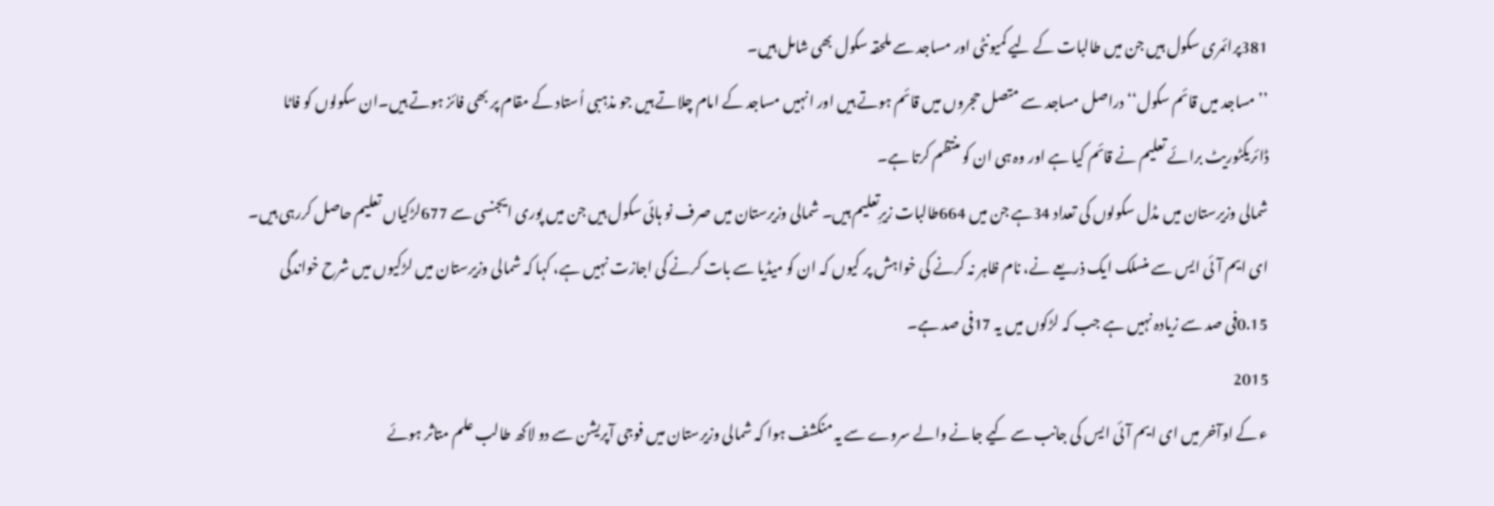381پرائمری سکول ہیں جن میں طالبات کے لیے کمیونٹی اور مساجد سے ملحقہ سکول بھی شامل ہیں۔
’’مساجد میں قائم سکول‘‘ دراصل مساجد سے متصل حجروں میں قائم ہوتے ہیں اور انہیں مساجد کے امام چلاتے ہیں جو مذہبی اُستاد کے مقام پر بھی فائز ہوتے ہیں۔ان سکولوں کو فاٹا ڈائریکٹوریٹ برائے تعلیم نے قائم کیا ہے اور وہ ہی ان کو منتظم کرتا ہے۔
شمالی وزیرستان میں مڈل سکولوں کی تعداد 34ہے جن میں 664طالبات زیرِتعلیم ہیں۔ شمالی وزیرستان میں صرف نو ہائی سکول ہیں جن میں پوری ایجنسی سے 677لڑکیاں تعلیم حاصل کررہی ہیں۔
ای ایم آئی ایس سے منسلک ایک ذریعے نے، نام ظاہر نہ کرنے کی خواہش پر کیوں کہ ان کو میڈیا سے بات کرنے کی اجازت نہیں ہے، کہا کہ شمالی وزیرستان میں لڑکیوں میں شرح خواندگی 0.15فی صد سے زیادہ نہیں ہے جب کہ لڑکوں میں یہ 17فی صد ہے۔
2015
ء کے اوآخر میں ای ایم آئی ایس کی جانب سے کیے جانے والے سروے سے یہ منکشف ہوا کہ شمالی وزیرستان میں فوجی آپریشن سے دو لاکھ طالب علم متاثر ہوئے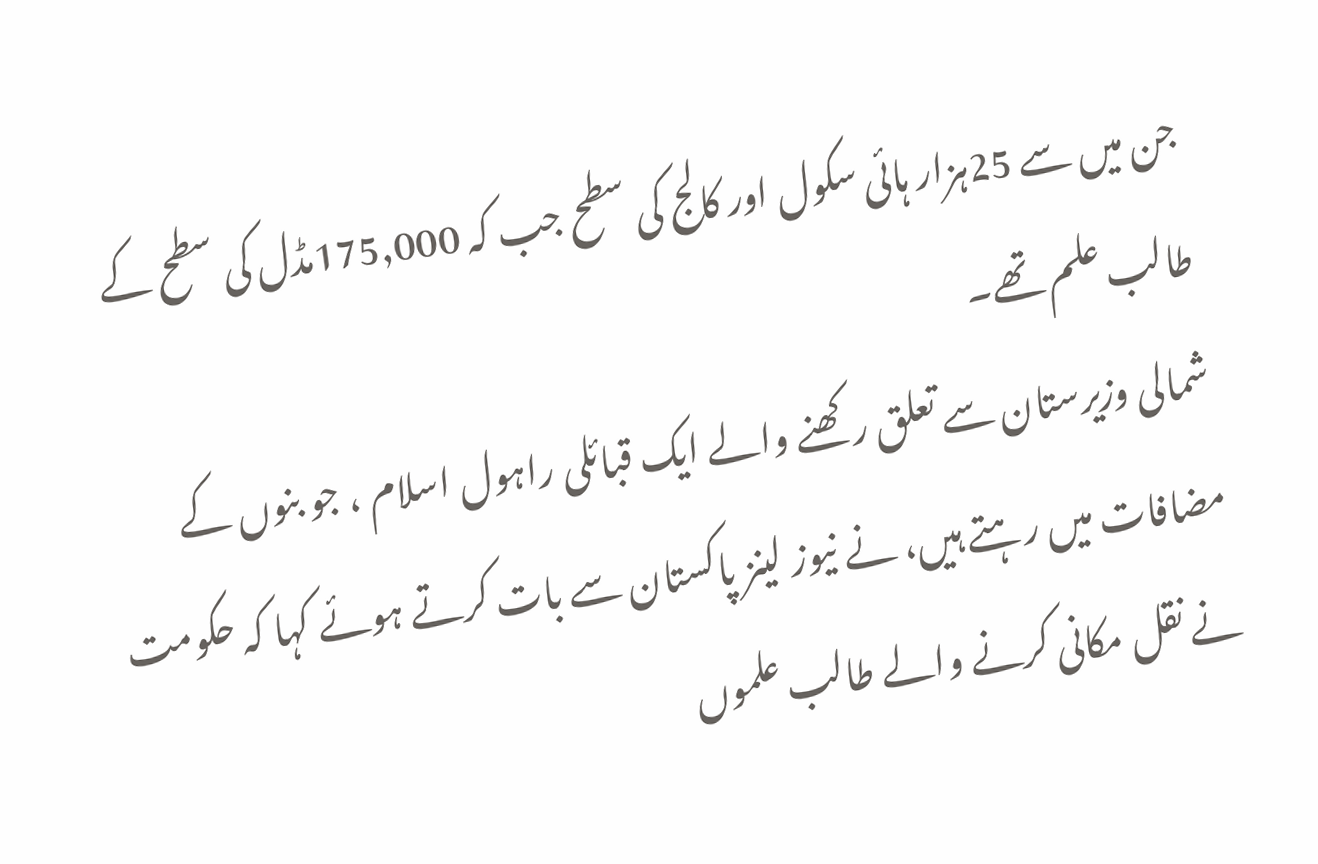جن میں سے 25ہزار ہائی سکول اور کالج کی سطح جب کہ 175,000مڈل کی سطح کے طالب علم تھے۔
شمالی وزیرستان سے تعلق رکھنے والے ایک قبائلی راہول اسلام ، جو بنوں کے مضافات میں رہتے ہیں، نے نیوز لینز پاکستان سے بات کرتے ہوئے کہا کہ حکومت نے نقل مکانی کرنے والے طالب علموں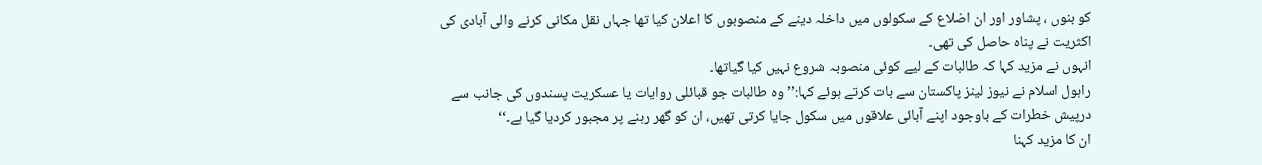کو بنوں ، پشاور اور ان اضلاع کے سکولوں میں داخلہ دینے کے منصوبوں کا اعلان کیا تھا جہاں نقل مکانی کرنے والی آبادی کی اکثریت نے پناہ حاصل کی تھی۔
انہوں نے مزید کہا کہ طالبات کے لیے کوئی منصوبہ شروع نہیں کیا گیاتھا۔
راہول اسلام نے نیوز لینز پاکستان سے بات کرتے ہوئے کہا:’’ وہ طالبات جو قبائلی روایات یا عسکریت پسندوں کی جانب سے درپیش خطرات کے باوجود اپنے آبائی علاقوں میں سکول جایا کرتی تھیں، ان کو گھر رہنے پر مجبور کردیا گیا ہے۔‘‘
ان کا مزید کہنا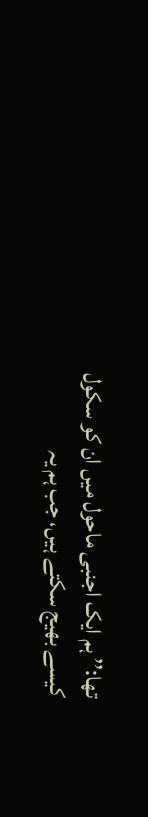تھا:’’ ہم ایک اجنبی ماحول میں ان کو سکول کیسے بھیج سکتے ہیں، جب ہم یہ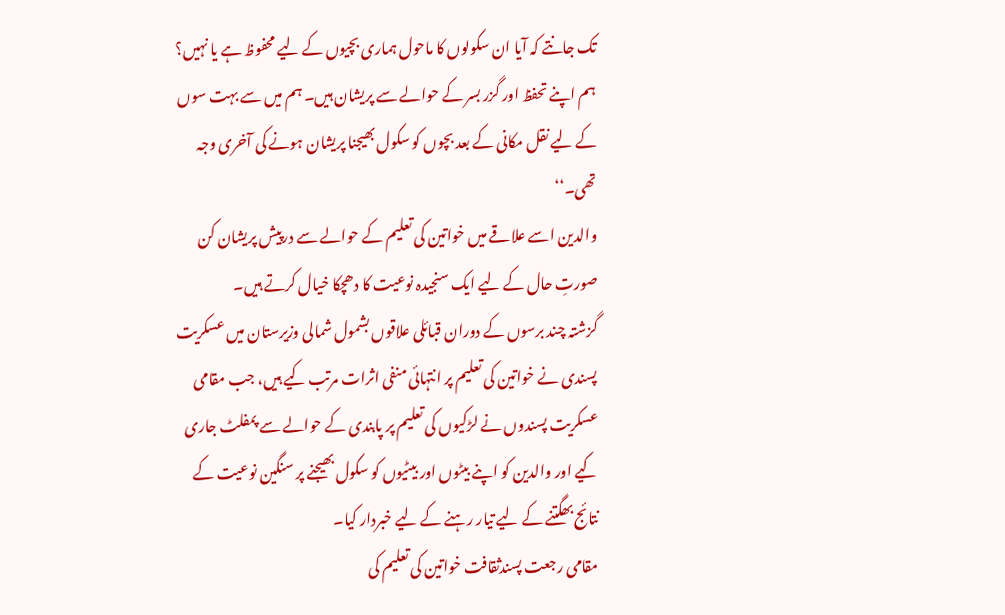تک جانتے کہ آیا ان سکولوں کا ماحول ہماری بچیوں کے لیے محفوظ ہے یا نہیں؟ ہم اپنے تحفظ اور گزر بسر کے حوالے سے پریشان ہیں۔ ہم میں سے بہت سوں کے لیے نقل مکانی کے بعد بچوں کو سکول بھیجنا پریشان ہونے کی آخری وجہ تھی۔‘‘
والدین اسے علاقے میں خواتین کی تعلیم کے حوالے سے درپیش پریشان کن صورتِ حال کے لیے ایک سنجیدہ نوعیت کا دھچکا خیال کرتے ہیں۔
گزشتہ چند برسوں کے دوران قبائلی علاقوں بشمول شمالی وزیرستان میں عسکریت پسندی نے خواتین کی تعلیم پر انتہائی منفی اثرات مرتب کیے ہیں، جب مقامی عسکریت پسندوں نے لڑکیوں کی تعلیم پر پابندی کے حوالے سے پمفلٹ جاری کیے اور والدین کو اپنے بیٹوں اور بیٹیوں کو سکول بھیجنے پر سنگین نوعیت کے نتائج بھگتنے کے لیے تیار رہنے کے لیے خبردار کیا۔
مقامی رجعت پسندثقافت خواتین کی تعلیم کی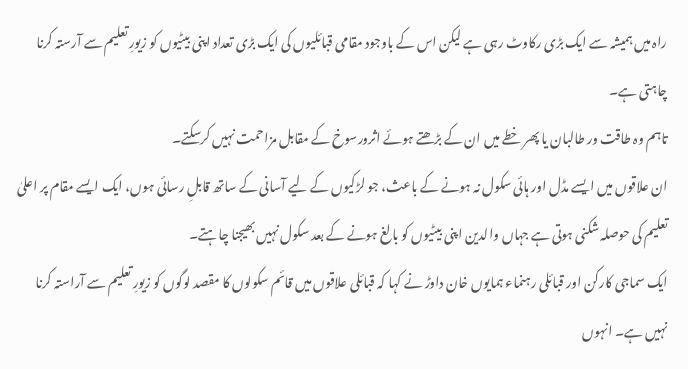راہ میں ہمیشہ سے ایک بڑی رکاوٹ رہی ہے لیکن اس کے باوجود مقامی قبائلیوں کی ایک بڑی تعداد اپنی بیٹیوں کو زیورِ تعلیم سے آرستہ کرنا چاہتی ہے۔
تاہم وہ طاقت ور طالبان یا پھر خطے میں ان کے بڑھتے ہوئے اثرورسوخ کے مقابل مزاحمت نہیں کرسکتے۔
ان علاقوں میں ایسے مڈل اور ہائی سکول نہ ہونے کے باعث، جو لڑکیوں کے لیے آسانی کے ساتھ قابلِ رسائی ہوں، ایک ایسے مقام پر اعلیٰ تعلیم کی حوصلہ شکنی ہوتی ہے جہاں والدین اپنی بیٹیوں کو بالغ ہونے کے بعد سکول نہیں بھیجنا چاہتے۔
ایک سماجی کارکن اور قبائلی رہنماء ہمایوں خان داوڑ نے کہا کہ قبائلی علاقوں میں قائم سکولوں کا مقصد لوگوں کو زیورِ تعلیم سے آراستہ کرنا نہیں ہے۔ انہوں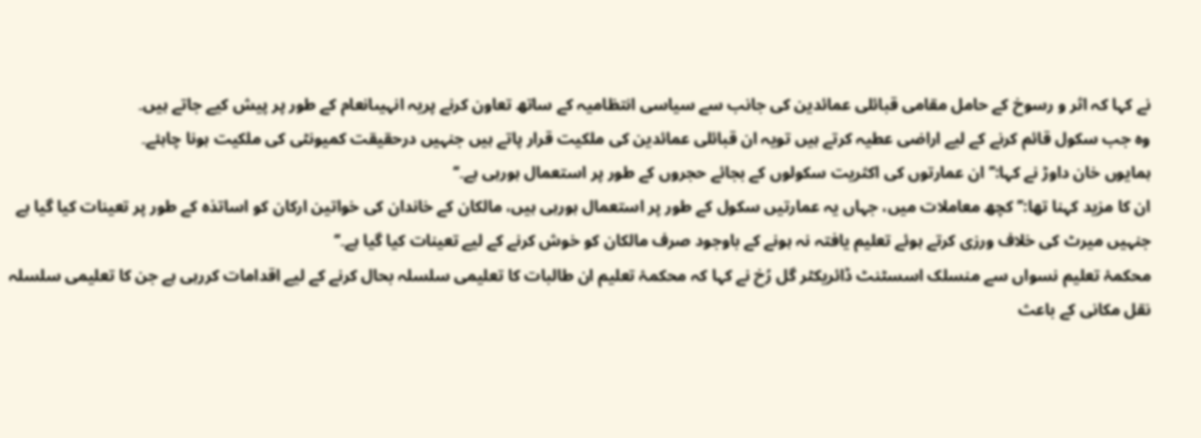نے کہا کہ اثر و رسوخ کے حامل مقامی قبائلی عمائدین کی جانب سے سیاسی انتظامیہ کے ساتھ تعاون کرنے پریہ انہیںانعام کے طور پر پیش کیے جاتے ہیں۔
وہ جب سکول قائم کرنے کے لیے اراضی عطیہ کرتے ہیں تویہ ان قبائلی عمائدین کی ملکیت قرار پاتے ہیں جنہیں درحقیقت کمیونٹی کی ملکیت ہونا چاہئے۔
ہمایوں خان داوڑ نے کہا:’’ ان عمارتوں کی اکثریت سکولوں کے بجائے حجروں کے طور پر استعمال ہورہی ہے۔‘‘
ان کا مزید کہنا تھا:’’ کچھ معاملات میں، جہاں یہ عمارتیں سکول کے طور پر استعمال ہورہی ہیں، مالکان کے خاندان کی خواتین ارکان کو اساتذہ کے طور پر تعینات کیا گیا ہے جنہیں میرٹ کی خلاف ورزی کرتے ہوئے تعلیم یافتہ نہ ہونے کے باوجود صرف مالکان کو خوش کرنے کے لیے تعینات کیا گیا ہے۔‘‘
محکمۂ تعلیم نسواں سے منسلک اسسٹنٹ ڈائریکٹر گل رُخ نے کہا کہ محکمۂ تعلیم ان طالبات کا تعلیمی سلسلہ بحال کرنے کے لیے اقدامات کررہی ہے جن کا تعلیمی سلسلہ نقل مکانی کے باعث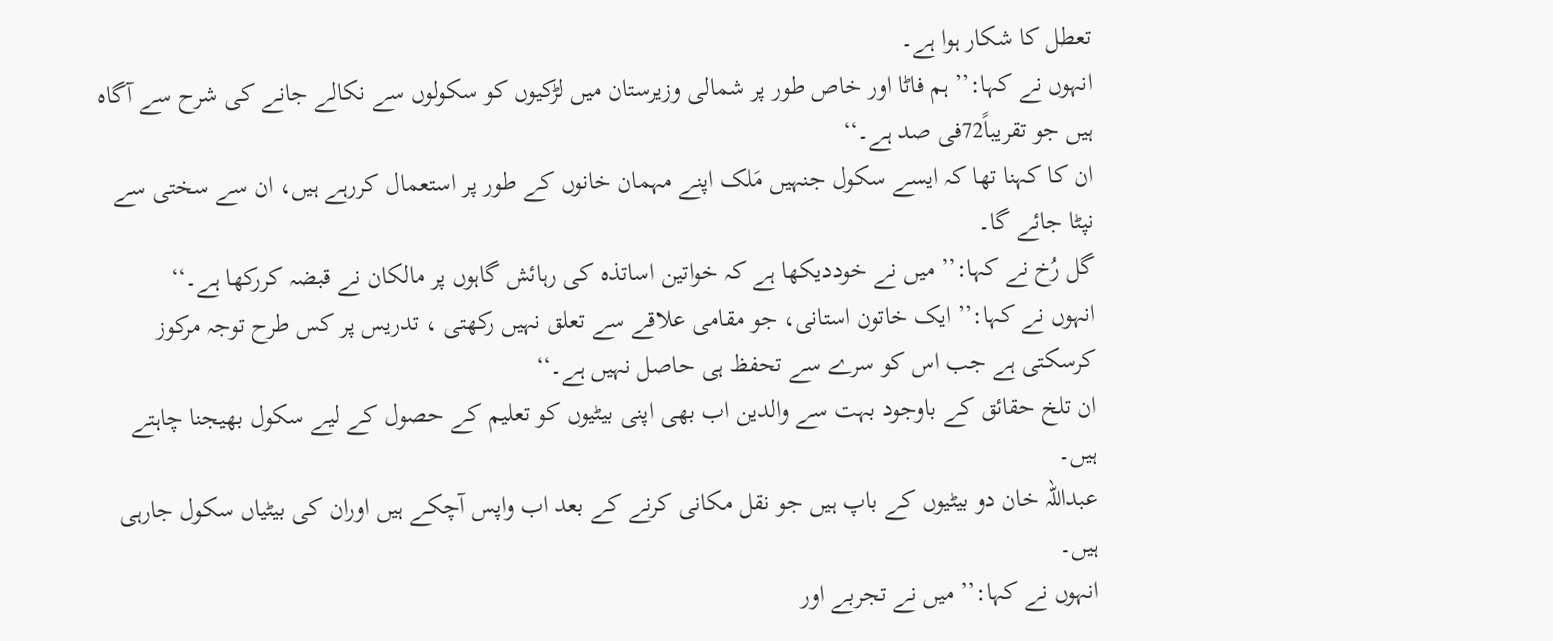تعطل کا شکار ہوا ہے۔
انہوں نے کہا:’’ ہم فاٹا اور خاص طور پر شمالی وزیرستان میں لڑکیوں کو سکولوں سے نکالے جانے کی شرح سے آگاہ ہیں جو تقریباً72فی صد ہے۔‘‘
ان کا کہنا تھا کہ ایسے سکول جنہیں مَلک اپنے مہمان خانوں کے طور پر استعمال کررہے ہیں، ان سے سختی سے نپٹا جائے گا۔
گل رُخ نے کہا:’’ میں نے خوددیکھا ہے کہ خواتین اساتذہ کی رہائش گاہوں پر مالکان نے قبضہ کررکھا ہے۔‘‘
انہوں نے کہا:’’ ایک خاتون استانی، جو مقامی علاقے سے تعلق نہیں رکھتی ، تدریس پر کس طرح توجہ مرکوز کرسکتی ہے جب اس کو سرے سے تحفظ ہی حاصل نہیں ہے۔‘‘
ان تلخ حقائق کے باوجود بہت سے والدین اب بھی اپنی بیٹیوں کو تعلیم کے حصول کے لیے سکول بھیجنا چاہتے ہیں۔
عبداللہ خان دو بیٹیوں کے باپ ہیں جو نقل مکانی کرنے کے بعد اب واپس آچکے ہیں اوران کی بیٹیاں سکول جارہی ہیں۔
انہوں نے کہا:’’ میں نے تجربے اور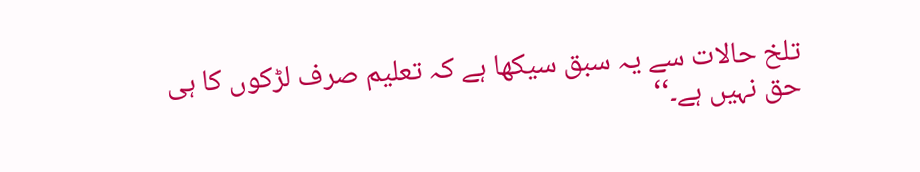تلخ حالات سے یہ سبق سیکھا ہے کہ تعلیم صرف لڑکوں کا ہی حق نہیں ہے۔‘‘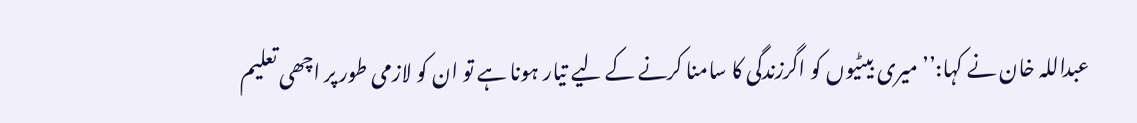عبداللہ خان نے کہا:’’ میری بیٹیوں کو اگرزندگی کا سامنا کرنے کے لیے تیار ہونا ہے تو ان کو لازمی طور پر اچھی تعلیم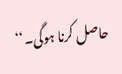حاصل کرنا ہوگی۔‘‘